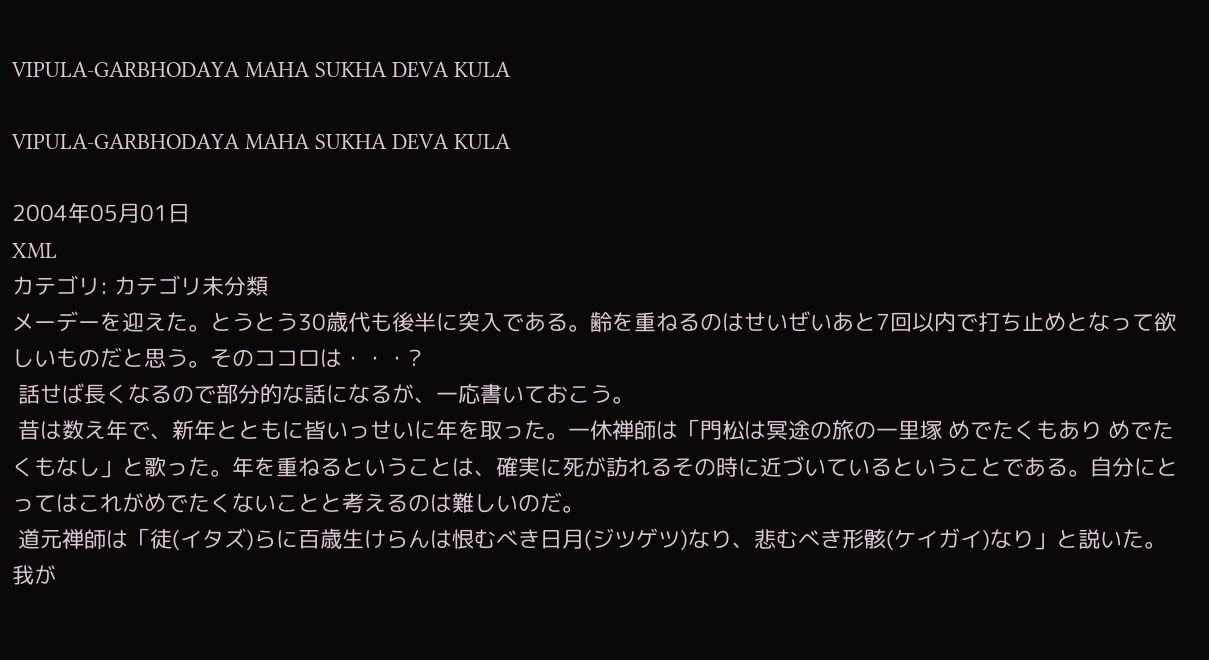VIPULA-GARBHODAYA MAHA SUKHA DEVA KULA

VIPULA-GARBHODAYA MAHA SUKHA DEVA KULA

2004年05月01日
XML
カテゴリ: カテゴリ未分類
メーデーを迎えた。とうとう30歳代も後半に突入である。齢を重ねるのはせいぜいあと7回以内で打ち止めとなって欲しいものだと思う。そのココロは・・・?
 話せば長くなるので部分的な話になるが、一応書いておこう。
 昔は数え年で、新年とともに皆いっせいに年を取った。一休禅師は「門松は冥途の旅の一里塚 めでたくもあり めでたくもなし」と歌った。年を重ねるということは、確実に死が訪れるその時に近づいているということである。自分にとってはこれがめでたくないことと考えるのは難しいのだ。
 道元禅師は「徒(イタズ)らに百歳生けらんは恨むべき日月(ジツゲツ)なり、悲むべき形骸(ケイガイ)なり」と説いた。我が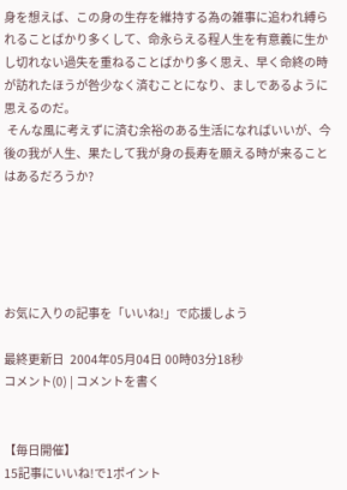身を想えば、この身の生存を維持する為の雑事に追われ縛られることばかり多くして、命永らえる程人生を有意義に生かし切れない過失を重ねることばかり多く思え、早く命終の時が訪れたほうが咎少なく済むことになり、ましであるように思えるのだ。
 そんな風に考えずに済む余裕のある生活になればいいが、今後の我が人生、果たして我が身の長寿を願える時が来ることはあるだろうか?





お気に入りの記事を「いいね!」で応援しよう

最終更新日  2004年05月04日 00時03分18秒
コメント(0) | コメントを書く


【毎日開催】
15記事にいいね!で1ポイント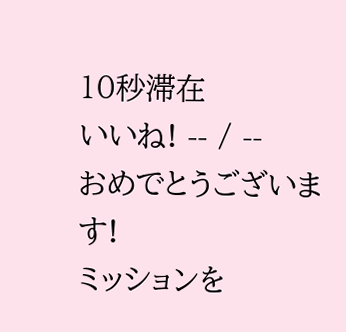10秒滞在
いいね! -- / --
おめでとうございます!
ミッションを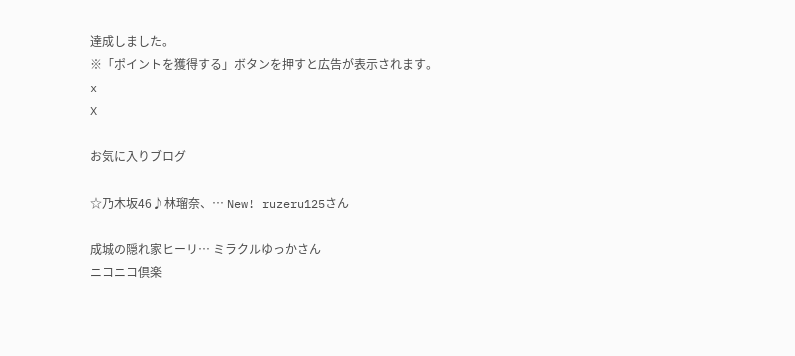達成しました。
※「ポイントを獲得する」ボタンを押すと広告が表示されます。
x
X

お気に入りブログ

☆乃木坂46♪林瑠奈、… New! ruzeru125さん

成城の隠れ家ヒーリ… ミラクルゆっかさん
ニコニコ倶楽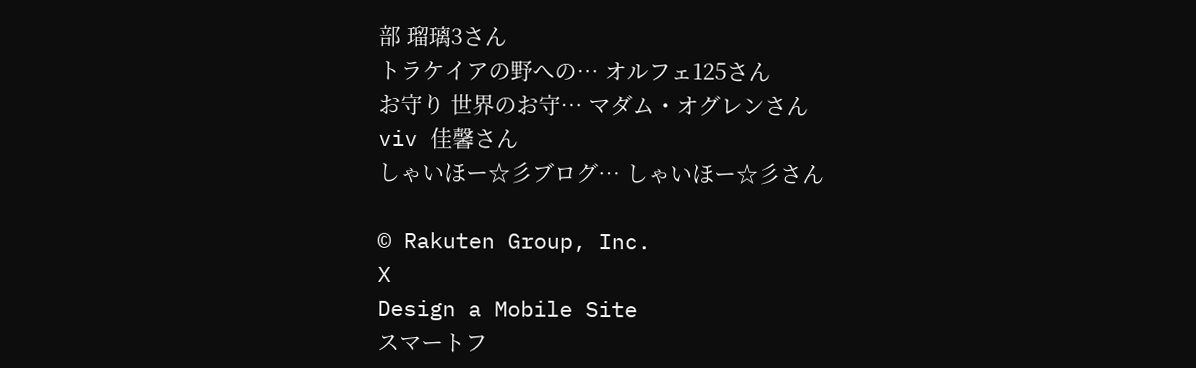部 瑠璃3さん
トラケイアの野への… オルフェ125さん
お守り 世界のお守… マダム・オグレンさん
viv 佳馨さん
しゃいほー☆彡ブログ… しゃいほー☆彡さん

© Rakuten Group, Inc.
X
Design a Mobile Site
スマートフ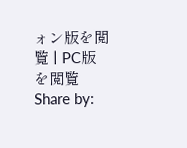ォン版を閲覧 | PC版を閲覧
Share by: